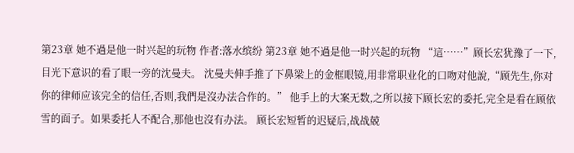第23章 她不過是他一时兴起的玩物 作者:落水缤纷 第23章 她不過是他一时兴起的玩物 “這……”顾长宏犹豫了一下,目光下意识的看了眼一旁的沈曼夫。 沈曼夫伸手推了下鼻梁上的金框眼镜,用非常职业化的口吻对他說,“顾先生,你对你的律师应该完全的信任,否则,我們是沒办法合作的。” 他手上的大案无数,之所以接下顾长宏的委托,完全是看在顾依雪的面子。如果委托人不配合,那他也沒有办法。 顾长宏短暂的迟疑后,战战兢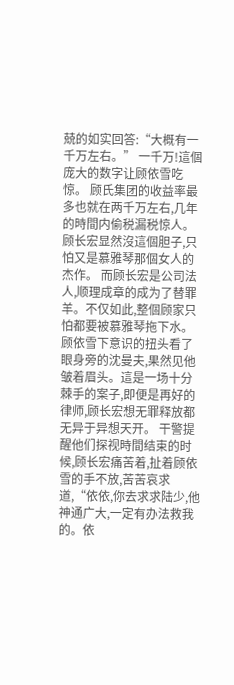兢的如实回答:“大概有一千万左右。” 一千万!這個庞大的数字让顾依雪吃惊。 顾氏集团的收益率最多也就在两千万左右,几年的時間内偷税漏税惊人。顾长宏显然沒這個胆子,只怕又是慕雅琴那個女人的杰作。 而顾长宏是公司法人,顺理成章的成为了替罪羊。不仅如此,整個顾家只怕都要被慕雅琴拖下水。 顾依雪下意识的扭头看了眼身旁的沈曼夫,果然见他皱着眉头。這是一场十分棘手的案子,即便是再好的律师,顾长宏想无罪释放都无异于异想天开。 干警提醒他们探视時間结束的时候,顾长宏痛苦着,扯着顾依雪的手不放,苦苦哀求道,“依依,你去求求陆少,他神通广大,一定有办法救我的。依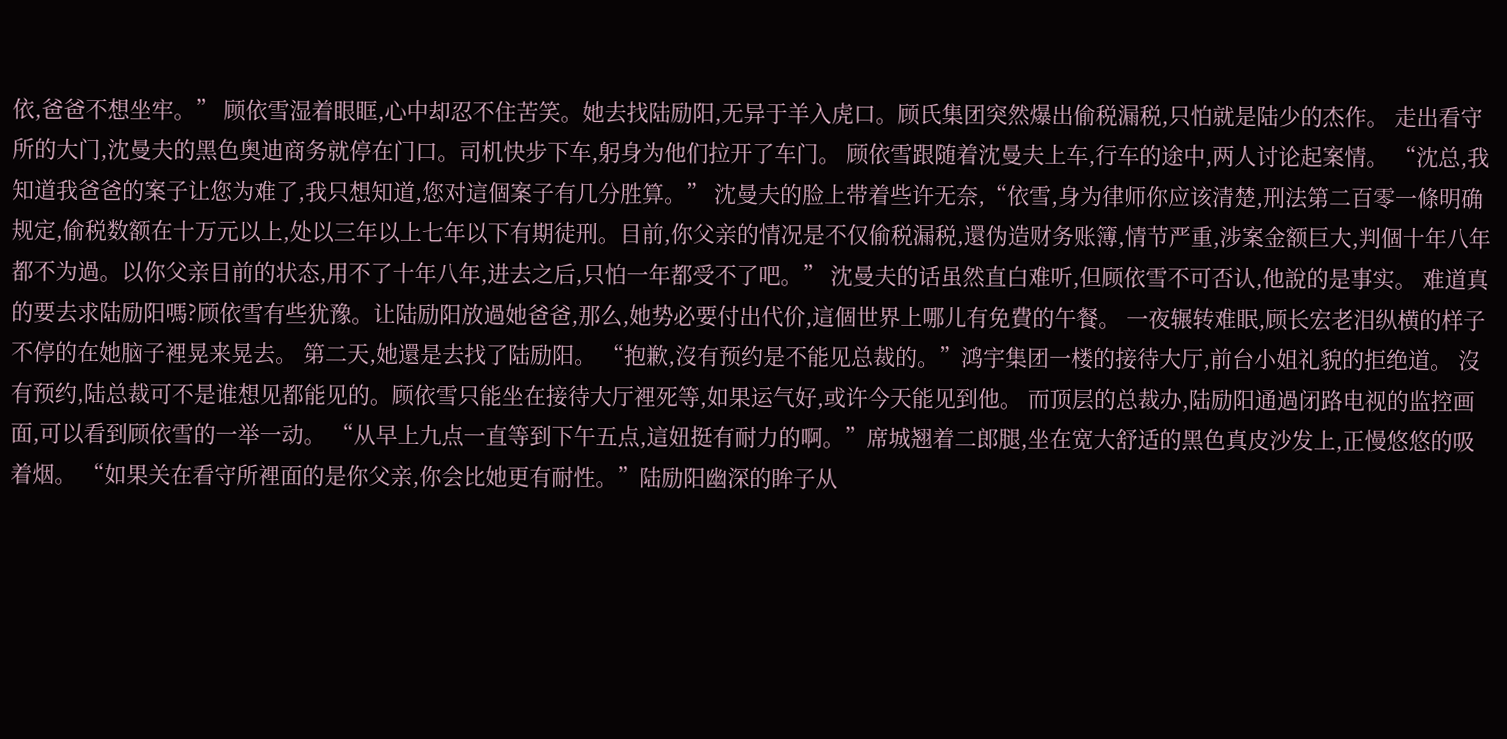依,爸爸不想坐牢。” 顾依雪湿着眼眶,心中却忍不住苦笑。她去找陆励阳,无异于羊入虎口。顾氏集团突然爆出偷税漏税,只怕就是陆少的杰作。 走出看守所的大门,沈曼夫的黑色奥迪商务就停在门口。司机快步下车,躬身为他们拉开了车门。 顾依雪跟随着沈曼夫上车,行车的途中,两人讨论起案情。 “沈总,我知道我爸爸的案子让您为难了,我只想知道,您对這個案子有几分胜算。” 沈曼夫的脸上带着些许无奈,“依雪,身为律师你应该清楚,刑法第二百零一條明确规定,偷税数额在十万元以上,处以三年以上七年以下有期徒刑。目前,你父亲的情况是不仅偷税漏税,還伪造财务账簿,情节严重,涉案金额巨大,判個十年八年都不为過。以你父亲目前的状态,用不了十年八年,进去之后,只怕一年都受不了吧。” 沈曼夫的话虽然直白难听,但顾依雪不可否认,他說的是事实。 难道真的要去求陆励阳嗎?顾依雪有些犹豫。让陆励阳放過她爸爸,那么,她势必要付出代价,這個世界上哪儿有免費的午餐。 一夜辗转难眠,顾长宏老泪纵横的样子不停的在她脑子裡晃来晃去。 第二天,她還是去找了陆励阳。 “抱歉,沒有预约是不能见总裁的。”鸿宇集团一楼的接待大厅,前台小姐礼貌的拒绝道。 沒有预约,陆总裁可不是谁想见都能见的。顾依雪只能坐在接待大厅裡死等,如果运气好,或许今天能见到他。 而顶层的总裁办,陆励阳通過闭路电视的监控画面,可以看到顾依雪的一举一动。 “从早上九点一直等到下午五点,這妞挺有耐力的啊。”席城翘着二郎腿,坐在宽大舒适的黑色真皮沙发上,正慢悠悠的吸着烟。 “如果关在看守所裡面的是你父亲,你会比她更有耐性。”陆励阳幽深的眸子从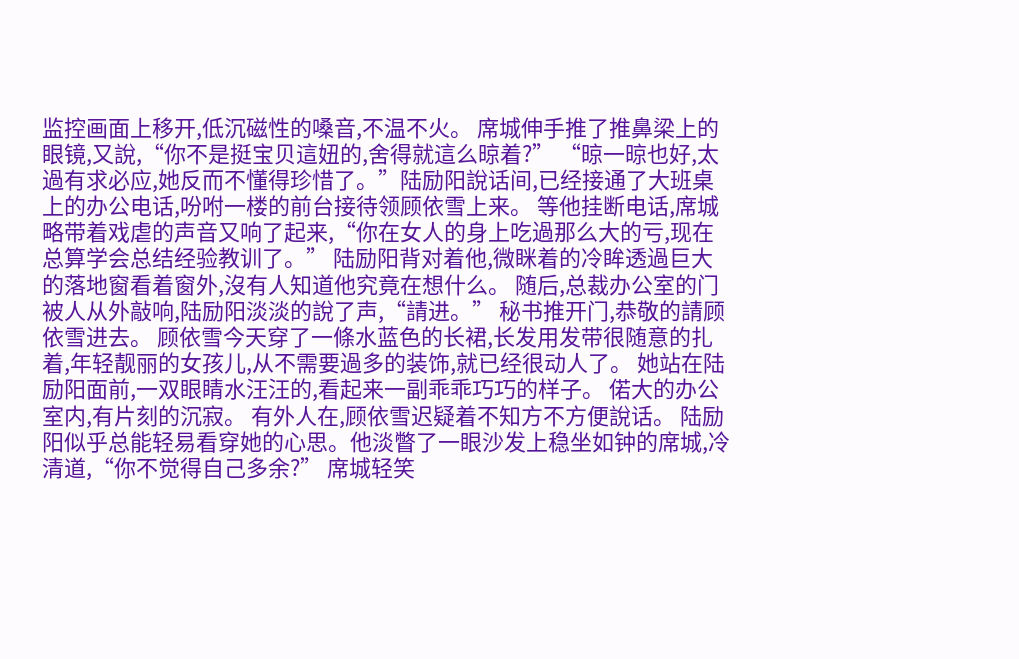监控画面上移开,低沉磁性的嗓音,不温不火。 席城伸手推了推鼻梁上的眼镜,又說,“你不是挺宝贝這妞的,舍得就這么晾着?” “晾一晾也好,太過有求必应,她反而不懂得珍惜了。”陆励阳說话间,已经接通了大班桌上的办公电话,吩咐一楼的前台接待领顾依雪上来。 等他挂断电话,席城略带着戏虐的声音又响了起来,“你在女人的身上吃過那么大的亏,现在总算学会总结经验教训了。” 陆励阳背对着他,微眯着的冷眸透過巨大的落地窗看着窗外,沒有人知道他究竟在想什么。 随后,总裁办公室的门被人从外敲响,陆励阳淡淡的說了声,“請进。” 秘书推开门,恭敬的請顾依雪进去。 顾依雪今天穿了一條水蓝色的长裙,长发用发带很随意的扎着,年轻靓丽的女孩儿,从不需要過多的装饰,就已经很动人了。 她站在陆励阳面前,一双眼睛水汪汪的,看起来一副乖乖巧巧的样子。 偌大的办公室内,有片刻的沉寂。 有外人在,顾依雪迟疑着不知方不方便說话。 陆励阳似乎总能轻易看穿她的心思。他淡瞥了一眼沙发上稳坐如钟的席城,冷清道,“你不觉得自己多余?” 席城轻笑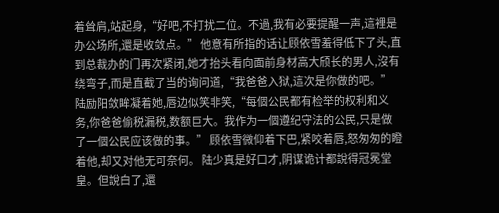着耸肩,站起身,“好吧,不打扰二位。不過,我有必要提醒一声,這裡是办公场所,還是收敛点。” 他意有所指的话让顾依雪羞得低下了头,直到总裁办的门再次紧闭,她才抬头看向面前身材高大颀长的男人,沒有绕弯子,而是直截了当的询问道,“我爸爸入狱,這次是你做的吧。” 陆励阳敛眸凝着她,唇边似笑非笑,“每個公民都有检举的权利和义务,你爸爸偷税漏税,数额巨大。我作为一個遵纪守法的公民,只是做了一個公民应该做的事。” 顾依雪微仰着下巴,紧咬着唇,怒匆匆的瞪着他,却又对他无可奈何。 陆少真是好口才,阴谋诡计都說得冠冕堂皇。但說白了,還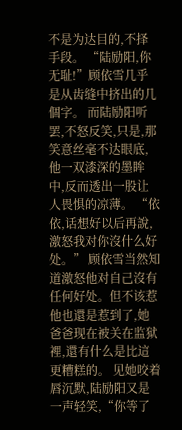不是为达目的,不择手段。 “陆励阳,你无耻!”顾依雪几乎是从齿缝中挤出的几個字。 而陆励阳听罢,不怒反笑,只是,那笑意丝毫不达眼底,他一双漆深的墨眸中,反而透出一股让人畏惧的凉薄。 “依依,话想好以后再說,激怒我对你沒什么好处。” 顾依雪当然知道激怒他对自己沒有任何好处。但不该惹他也還是惹到了,她爸爸现在被关在监狱裡,還有什么是比這更糟糕的。 见她咬着唇沉默,陆励阳又是一声轻笑,“你等了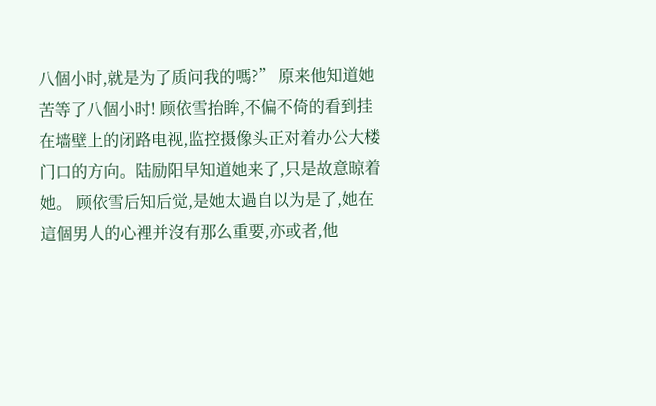八個小时,就是为了质问我的嗎?” 原来他知道她苦等了八個小时! 顾依雪抬眸,不偏不倚的看到挂在墙壁上的闭路电视,监控摄像头正对着办公大楼门口的方向。陆励阳早知道她来了,只是故意晾着她。 顾依雪后知后觉,是她太過自以为是了,她在這個男人的心裡并沒有那么重要,亦或者,他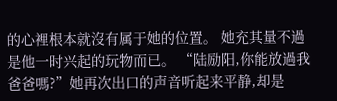的心裡根本就沒有属于她的位置。 她充其量不過是他一时兴起的玩物而已。 “陆励阳,你能放過我爸爸嗎?”她再次出口的声音听起来平静,却是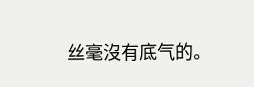丝毫沒有底气的。